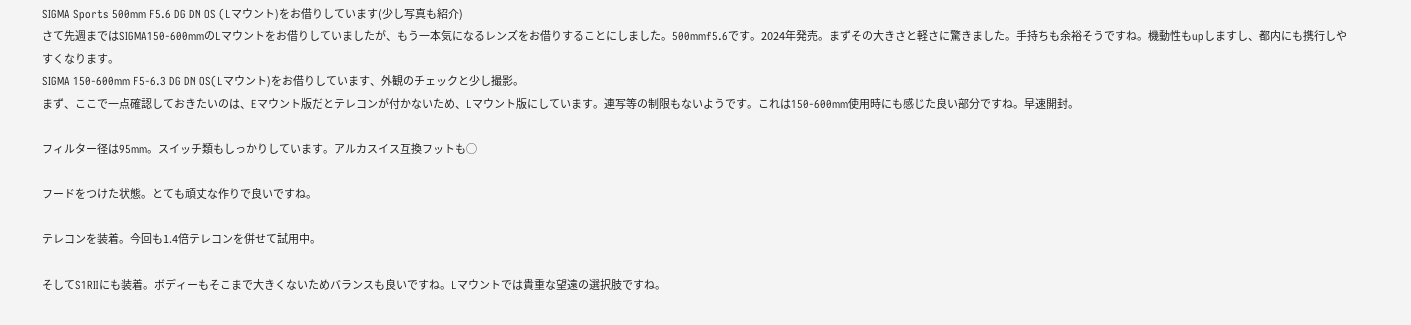SIGMA Sports 500mm F5.6 DG DN OS (Lマウント)をお借りしています(少し写真も紹介)
さて先週まではSIGMA150-600mmのLマウントをお借りしていましたが、もう一本気になるレンズをお借りすることにしました。500mmf5.6です。2024年発売。まずその大きさと軽さに驚きました。手持ちも余裕そうですね。機動性もupしますし、都内にも携行しやすくなります。
SIGMA 150-600mm F5-6.3 DG DN OS(Lマウント)をお借りしています、外観のチェックと少し撮影。
まず、ここで一点確認しておきたいのは、Eマウント版だとテレコンが付かないため、Lマウント版にしています。連写等の制限もないようです。これは150-600mm使用時にも感じた良い部分ですね。早速開封。

フィルター径は95mm。スイッチ類もしっかりしています。アルカスイス互換フットも◯

フードをつけた状態。とても頑丈な作りで良いですね。

テレコンを装着。今回も1.4倍テレコンを併せて試用中。

そしてS1RⅡにも装着。ボディーもそこまで大きくないためバランスも良いですね。Lマウントでは貴重な望遠の選択肢ですね。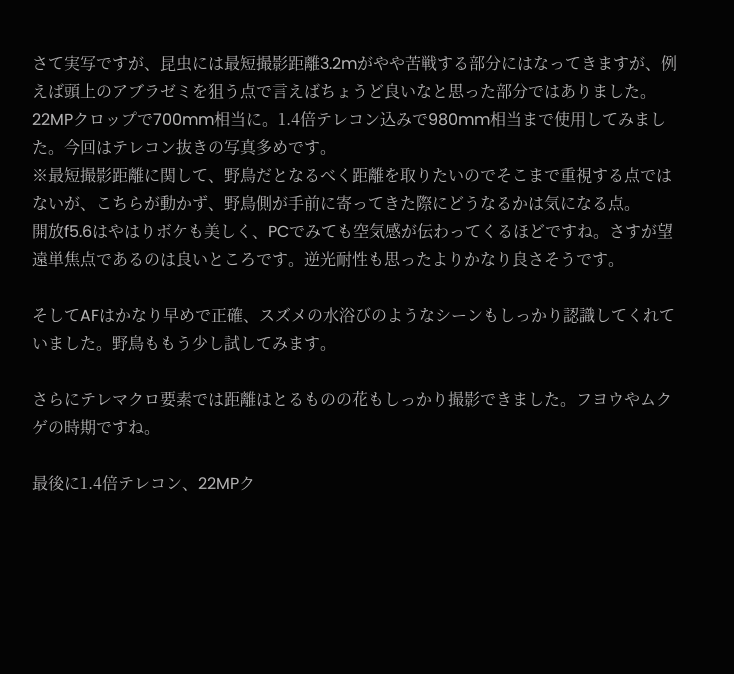さて実写ですが、昆虫には最短撮影距離3.2mがやや苦戦する部分にはなってきますが、例えば頭上のアブラゼミを狙う点で言えばちょうど良いなと思った部分ではありました。22MPクロップで700mm相当に。1.4倍テレコン込みで980mm相当まで使用してみました。今回はテレコン抜きの写真多めです。
※最短撮影距離に関して、野鳥だとなるべく距離を取りたいのでそこまで重視する点ではないが、こちらが動かず、野鳥側が手前に寄ってきた際にどうなるかは気になる点。
開放f5.6はやはりボケも美しく、PCでみても空気感が伝わってくるほどですね。さすが望遠単焦点であるのは良いところです。逆光耐性も思ったよりかなり良さそうです。

そしてAFはかなり早めで正確、スズメの水浴びのようなシーンもしっかり認識してくれていました。野鳥ももう少し試してみます。

さらにテレマクロ要素では距離はとるものの花もしっかり撮影できました。フヨウやムクゲの時期ですね。

最後に1.4倍テレコン、22MPク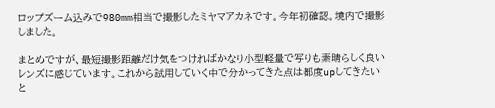ロップズーム込みで980mm相当で撮影したミヤマアカネです。今年初確認。境内で撮影しました。

まとめですが、最短撮影距離だけ気をつければかなり小型軽量で写りも素晴らしく良いレンズに感じています。これから試用していく中で分かってきた点は都度upしてきたいと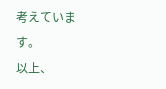考えています。
以上、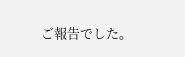ご報告でした。